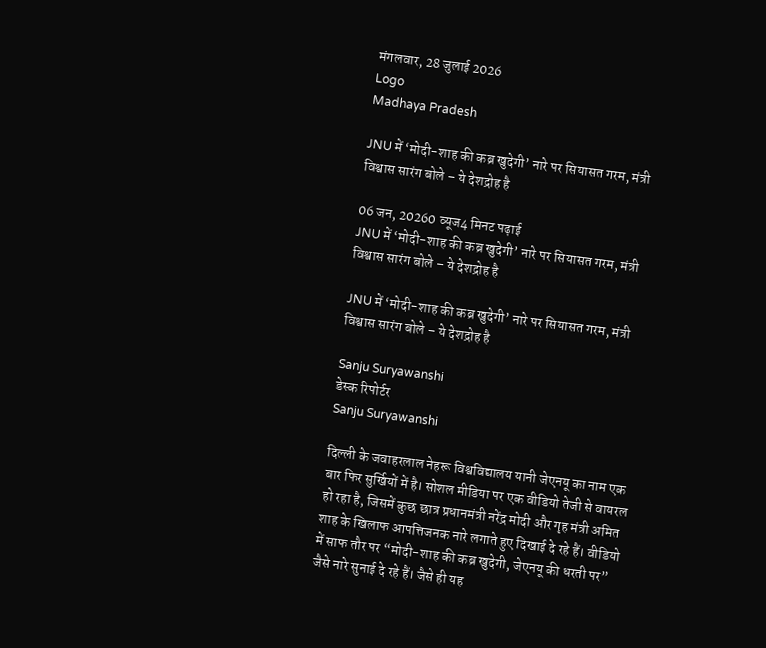मंगलवार, 28 जुलाई 2026
Logo
Madhaya Pradesh

JNU में ‘मोदी-शाह की कब्र खुदेगी’ नारे पर सियासत गरम, मंत्री विश्वास सारंग बोले – ये देशद्रोह है

06 जन, 20260 व्यूज4 मिनट पढ़ाई
JNU में ‘मोदी-शाह की कब्र खुदेगी’ नारे पर सियासत गरम, मंत्री विश्वास सारंग बोले – ये देशद्रोह है

JNU में ‘मोदी-शाह की कब्र खुदेगी’ नारे पर सियासत गरम, मंत्री विश्वास सारंग बोले – ये देशद्रोह है

Sanju Suryawanshi
डेस्क रिपोर्टर
Sanju Suryawanshi

दिल्ली के जवाहरलाल नेहरू विश्वविद्यालय यानी जेएनयू का नाम एक बार फिर सुर्खियों में है। सोशल मीडिया पर एक वीडियो तेजी से वायरल हो रहा है, जिसमें कुछ छात्र प्रधानमंत्री नरेंद्र मोदी और गृह मंत्री अमित शाह के खिलाफ आपत्तिजनक नारे लगाते हुए दिखाई दे रहे हैं। वीडियो में साफ तौर पर “मोदी-शाह की कब्र खुदेगी, जेएनयू की धरती पर” जैसे नारे सुनाई दे रहे हैं। जैसे ही यह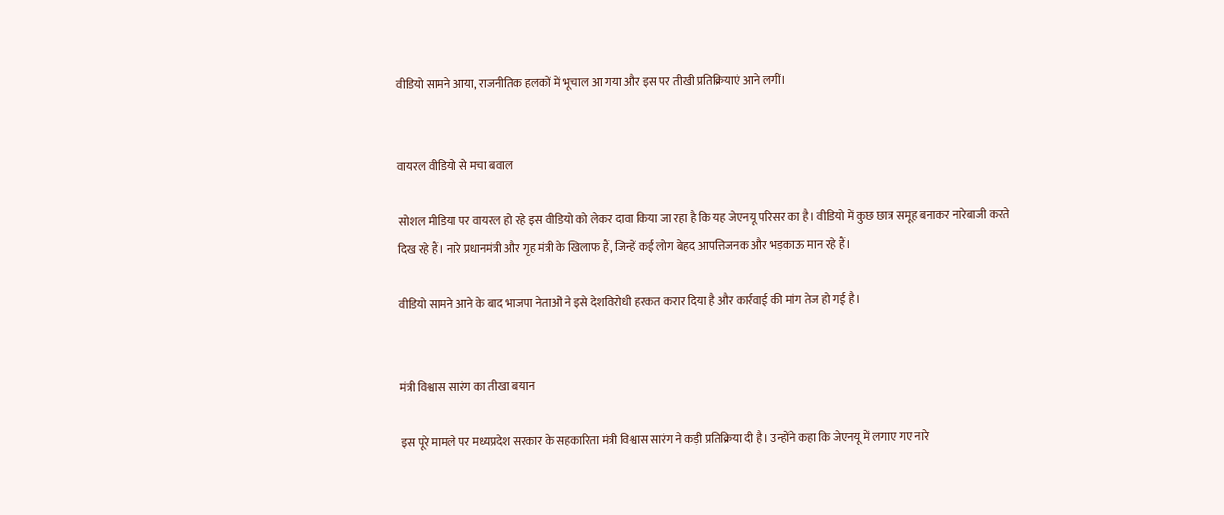वीडियो सामने आया, राजनीतिक हलकों में भूचाल आ गया और इस पर तीखी प्रतिक्रियाएं आने लगीं।


वायरल वीडियो से मचा बवाल

सोशल मीडिया पर वायरल हो रहे इस वीडियो को लेकर दावा किया जा रहा है कि यह जेएनयू परिसर का है। वीडियो में कुछ छात्र समूह बनाकर नारेबाजी करते दिख रहे हैं। नारे प्रधानमंत्री और गृह मंत्री के खिलाफ हैं, जिन्हें कई लोग बेहद आपत्तिजनक और भड़काऊ मान रहे हैं।

वीडियो सामने आने के बाद भाजपा नेताओं ने इसे देशविरोधी हरकत करार दिया है और कार्रवाई की मांग तेज हो गई है।


मंत्री विश्वास सारंग का तीखा बयान

इस पूरे मामले पर मध्यप्रदेश सरकार के सहकारिता मंत्री विश्वास सारंग ने कड़ी प्रतिक्रिया दी है। उन्होंने कहा कि जेएनयू में लगाए गए नारे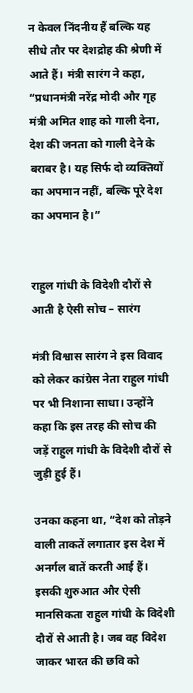न केवल निंदनीय हैं बल्कि यह सीधे तौर पर देशद्रोह की श्रेणी में आते हैं। मंत्री सारंग ने कहा, “प्रधानमंत्री नरेंद्र मोदी और गृह मंत्री अमित शाह को गाली देना, देश की जनता को गाली देने के बराबर है। यह सिर्फ दो व्यक्तियों का अपमान नहीं, बल्कि पूरे देश का अपमान है।”


राहुल गांधी के विदेशी दौरों से आती है ऐसी सोच – सारंग

मंत्री विश्वास सारंग ने इस विवाद को लेकर कांग्रेस नेता राहुल गांधी पर भी निशाना साधा। उन्होंने कहा कि इस तरह की सोच की जड़ें राहुल गांधी के विदेशी दौरों से जुड़ी हुई हैं।

उनका कहना था, “देश को तोड़ने वाली ताकतें लगातार इस देश में अनर्गल बातें करती आई हैं। इसकी शुरुआत और ऐसी मानसिकता राहुल गांधी के विदेशी दौरों से आती है। जब वह विदेश जाकर भारत की छवि को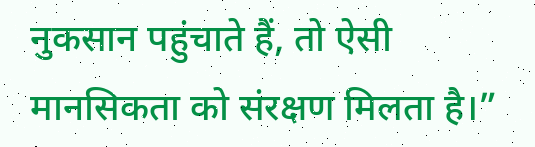नुकसान पहुंचाते हैं, तो ऐसी मानसिकता को संरक्षण मिलता है।”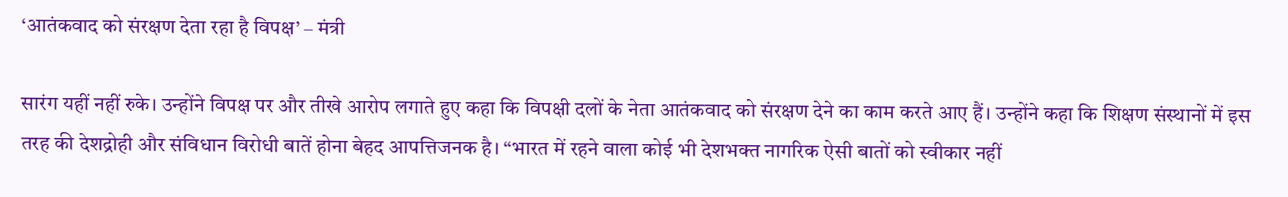‘आतंकवाद को संरक्षण देता रहा है विपक्ष’ – मंत्री

सारंग यहीं नहीं रुके। उन्होंने विपक्ष पर और तीखे आरोप लगाते हुए कहा कि विपक्षी दलों के नेता आतंकवाद को संरक्षण देने का काम करते आए हैं। उन्होंने कहा कि शिक्षण संस्थानों में इस तरह की देशद्रोही और संविधान विरोधी बातें होना बेहद आपत्तिजनक है। “भारत में रहने वाला कोई भी देशभक्त नागरिक ऐसी बातों को स्वीकार नहीं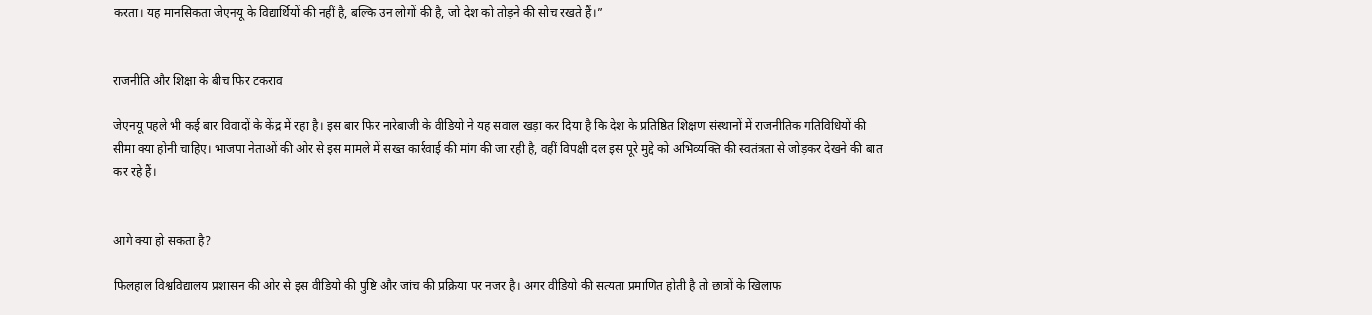करता। यह मानसिकता जेएनयू के विद्यार्थियों की नहीं है, बल्कि उन लोगों की है, जो देश को तोड़ने की सोच रखते हैं।”


राजनीति और शिक्षा के बीच फिर टकराव

जेएनयू पहले भी कई बार विवादों के केंद्र में रहा है। इस बार फिर नारेबाजी के वीडियो ने यह सवाल खड़ा कर दिया है कि देश के प्रतिष्ठित शिक्षण संस्थानों में राजनीतिक गतिविधियों की सीमा क्या होनी चाहिए। भाजपा नेताओं की ओर से इस मामले में सख्त कार्रवाई की मांग की जा रही है, वहीं विपक्षी दल इस पूरे मुद्दे को अभिव्यक्ति की स्वतंत्रता से जोड़कर देखने की बात कर रहे हैं।


आगे क्या हो सकता है?

फिलहाल विश्वविद्यालय प्रशासन की ओर से इस वीडियो की पुष्टि और जांच की प्रक्रिया पर नजर है। अगर वीडियो की सत्यता प्रमाणित होती है तो छात्रों के खिलाफ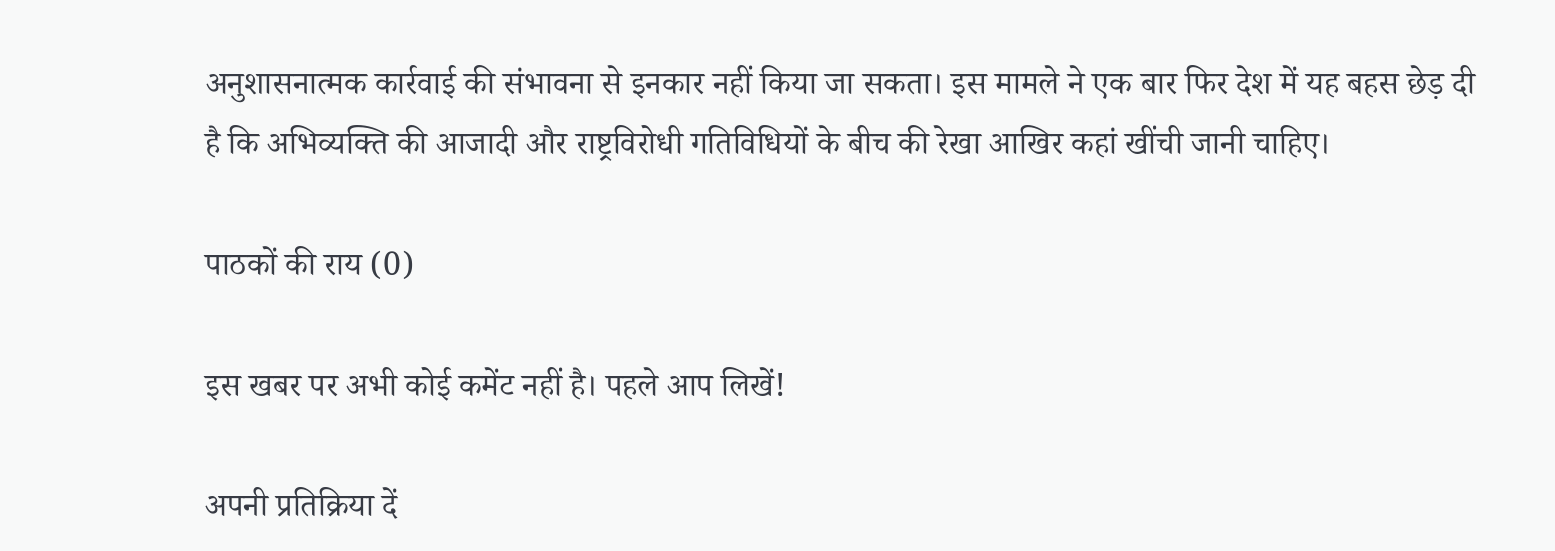अनुशासनात्मक कार्रवाई की संभावना से इनकार नहीं किया जा सकता। इस मामले ने एक बार फिर देश में यह बहस छेड़ दी है कि अभिव्यक्ति की आजादी और राष्ट्रविरोधी गतिविधियों के बीच की रेखा आखिर कहां खींची जानी चाहिए।

पाठकों की राय (0)

इस खबर पर अभी कोई कमेंट नहीं है। पहले आप लिखें!

अपनी प्रतिक्रिया दें